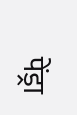पेंड्रा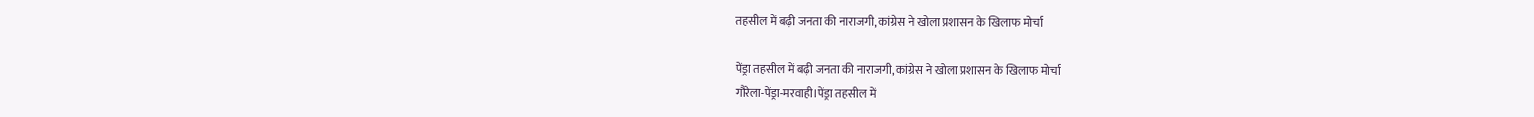तहसील में बढ़ी जनता की नाराजगी, कांग्रेस ने खोला प्रशासन के खिलाफ मोर्चा

पेंड्रा तहसील में बढ़ी जनता की नाराजगी, कांग्रेस ने खोला प्रशासन के खिलाफ मोर्चा
गौरेला-पेंड्रा-मरवाही।पेंड्रा तहसील में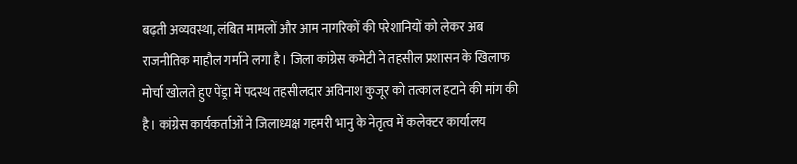बढ़ती अव्यवस्था, लंबित मामलों और आम नागरिकों की परेशानियों को लेकर अब राजनीतिक माहौल गर्माने लगा है। जिला कांग्रेस कमेटी ने तहसील प्रशासन के खिलाफ मोर्चा खोलते हुए पेंड्रा में पदस्थ तहसीलदार अविनाश कुजूर को तत्काल हटाने की मांग की है। कांग्रेस कार्यकर्ताओं ने जिलाध्यक्ष गहमरी भानु के नेतृत्व में कलेक्टर कार्यालय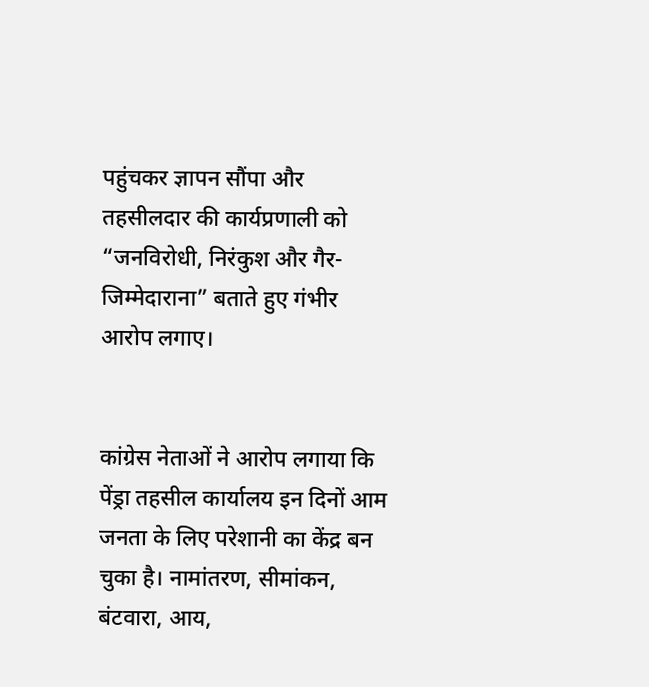पहुंचकर ज्ञापन सौंपा और तहसीलदार की कार्यप्रणाली को “जनविरोधी, निरंकुश और गैर-जिम्मेदाराना” बताते हुए गंभीर आरोप लगाए।


कांग्रेस नेताओं ने आरोप लगाया कि पेंड्रा तहसील कार्यालय इन दिनों आम जनता के लिए परेशानी का केंद्र बन चुका है। नामांतरण, सीमांकन, बंटवारा, आय,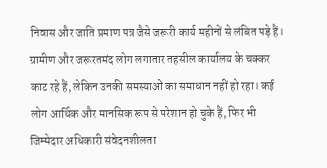निवास और जाति प्रमाण पत्र जैसे जरूरी कार्य महीनों से लंबित पड़े हैं। ग्रामीण और जरूरतमंद लोग लगातार तहसील कार्यालय के चक्कर काट रहे हैं, लेकिन उनकी समस्याओं का समाधान नहीं हो रहा। कई लोग आर्थिक और मानसिक रूप से परेशान हो चुके हैं, फिर भी जिम्मेदार अधिकारी संवेदनशीलता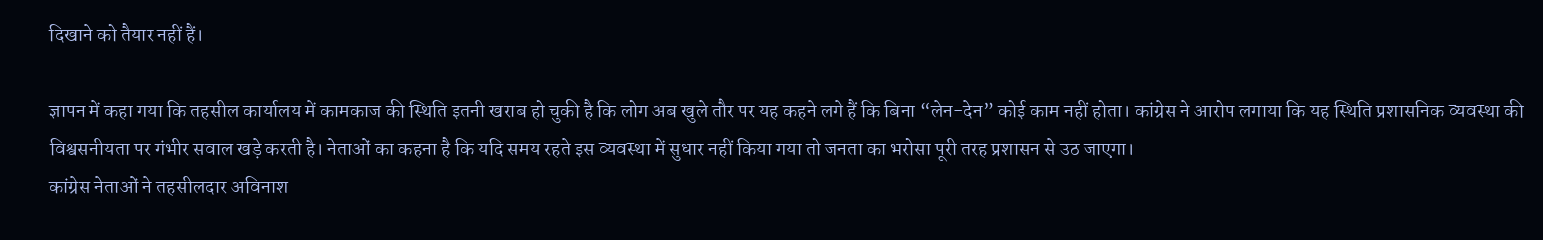दिखाने को तैयार नहीं हैं।

ज्ञापन में कहा गया कि तहसील कार्यालय में कामकाज की स्थिति इतनी खराब हो चुकी है कि लोग अब खुले तौर पर यह कहने लगे हैं कि बिना “लेन-देन” कोई काम नहीं होता। कांग्रेस ने आरोप लगाया कि यह स्थिति प्रशासनिक व्यवस्था की विश्वसनीयता पर गंभीर सवाल खड़े करती है। नेताओं का कहना है कि यदि समय रहते इस व्यवस्था में सुधार नहीं किया गया तो जनता का भरोसा पूरी तरह प्रशासन से उठ जाएगा।
कांग्रेस नेताओं ने तहसीलदार अविनाश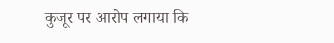कुजूर पर आरोप लगाया कि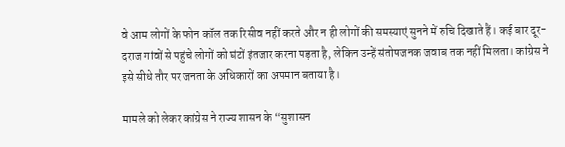वे आम लोगों के फोन कॉल तक रिसीव नहीं करते और न ही लोगों की समस्याएं सुनने में रुचि दिखाते हैं। कई बार दूर-दराज गांवों से पहुंचे लोगों को घंटों इंतजार करना पड़ता है, लेकिन उन्हें संतोषजनक जवाब तक नहीं मिलता। कांग्रेस ने इसे सीधे तौर पर जनता के अधिकारों का अपमान बताया है।

मामले को लेकर कांग्रेस ने राज्य शासन के “सुशासन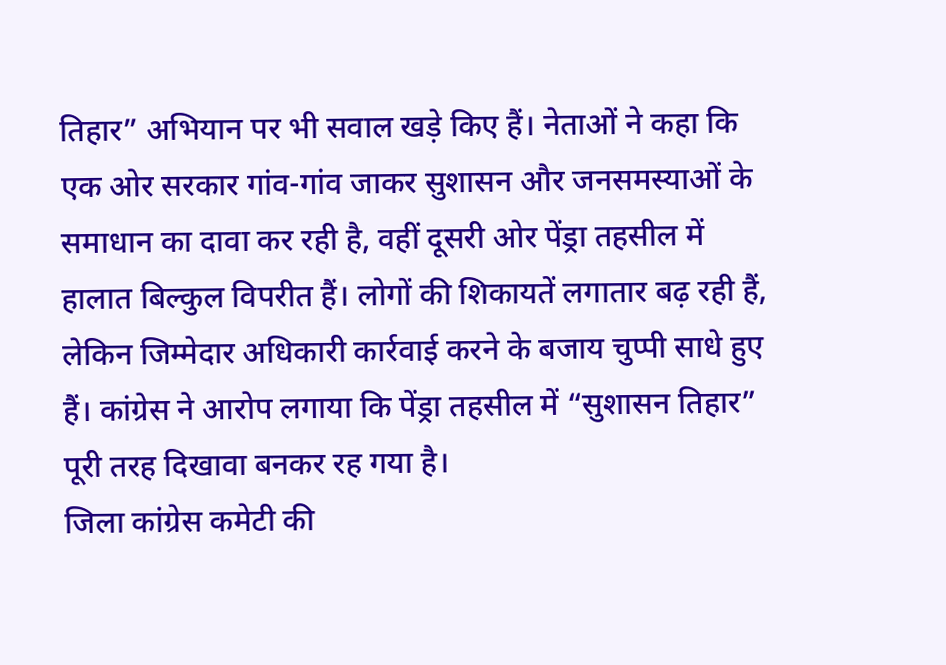तिहार” अभियान पर भी सवाल खड़े किए हैं। नेताओं ने कहा कि एक ओर सरकार गांव-गांव जाकर सुशासन और जनसमस्याओं के समाधान का दावा कर रही है, वहीं दूसरी ओर पेंड्रा तहसील में हालात बिल्कुल विपरीत हैं। लोगों की शिकायतें लगातार बढ़ रही हैं, लेकिन जिम्मेदार अधिकारी कार्रवाई करने के बजाय चुप्पी साधे हुए हैं। कांग्रेस ने आरोप लगाया कि पेंड्रा तहसील में “सुशासन तिहार” पूरी तरह दिखावा बनकर रह गया है।
जिला कांग्रेस कमेटी की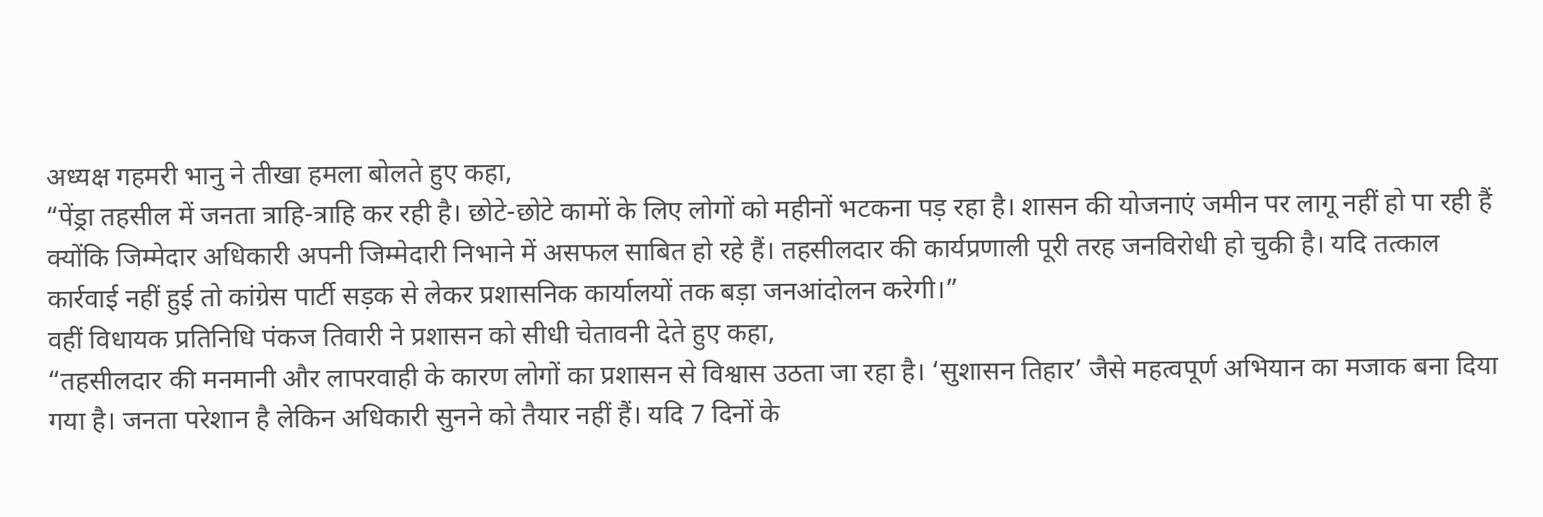अध्यक्ष गहमरी भानु ने तीखा हमला बोलते हुए कहा,
“पेंड्रा तहसील में जनता त्राहि-त्राहि कर रही है। छोटे-छोटे कामों के लिए लोगों को महीनों भटकना पड़ रहा है। शासन की योजनाएं जमीन पर लागू नहीं हो पा रही हैं क्योंकि जिम्मेदार अधिकारी अपनी जिम्मेदारी निभाने में असफल साबित हो रहे हैं। तहसीलदार की कार्यप्रणाली पूरी तरह जनविरोधी हो चुकी है। यदि तत्काल कार्रवाई नहीं हुई तो कांग्रेस पार्टी सड़क से लेकर प्रशासनिक कार्यालयों तक बड़ा जनआंदोलन करेगी।”
वहीं विधायक प्रतिनिधि पंकज तिवारी ने प्रशासन को सीधी चेतावनी देते हुए कहा,
“तहसीलदार की मनमानी और लापरवाही के कारण लोगों का प्रशासन से विश्वास उठता जा रहा है। ‘सुशासन तिहार’ जैसे महत्वपूर्ण अभियान का मजाक बना दिया गया है। जनता परेशान है लेकिन अधिकारी सुनने को तैयार नहीं हैं। यदि 7 दिनों के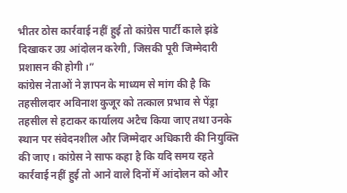भीतर ठोस कार्रवाई नहीं हुई तो कांग्रेस पार्टी काले झंडे दिखाकर उग्र आंदोलन करेगी, जिसकी पूरी जिम्मेदारी प्रशासन की होगी।”
कांग्रेस नेताओं ने ज्ञापन के माध्यम से मांग की है कि तहसीलदार अविनाश कुजूर को तत्काल प्रभाव से पेंड्रा तहसील से हटाकर कार्यालय अटैच किया जाए तथा उनके स्थान पर संवेदनशील और जिम्मेदार अधिकारी की नियुक्ति की जाए। कांग्रेस ने साफ कहा है कि यदि समय रहते कार्रवाई नहीं हुई तो आने वाले दिनों में आंदोलन को और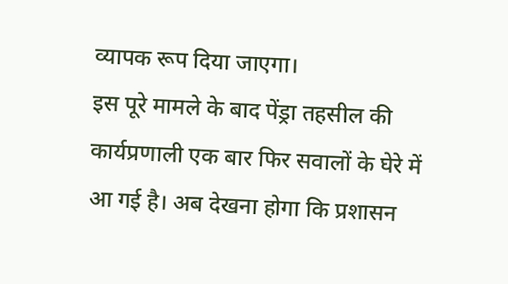व्यापक रूप दिया जाएगा।
इस पूरे मामले के बाद पेंड्रा तहसील की कार्यप्रणाली एक बार फिर सवालों के घेरे में आ गई है। अब देखना होगा कि प्रशासन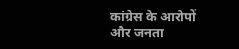कांग्रेस के आरोपों और जनता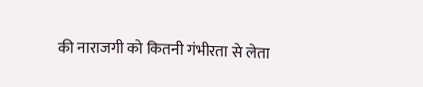की नाराजगी को कितनी गंभीरता से लेता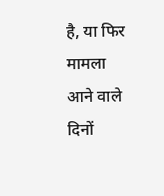है, या फिर मामला आने वाले दिनों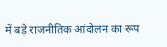में बड़े राजनीतिक आंदोलन का रूप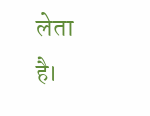लेता है।